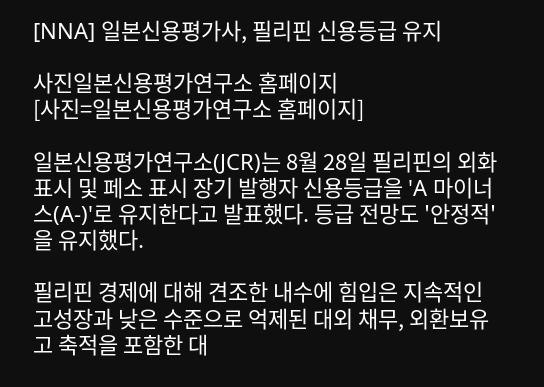[NNA] 일본신용평가사, 필리핀 신용등급 유지

사진일본신용평가연구소 홈페이지
[사진=일본신용평가연구소 홈페이지]

일본신용평가연구소(JCR)는 8월 28일 필리핀의 외화 표시 및 페소 표시 장기 발행자 신용등급을 'A 마이너스(A-)'로 유지한다고 발표했다. 등급 전망도 '안정적'을 유지했다.

필리핀 경제에 대해 견조한 내수에 힘입은 지속적인 고성장과 낮은 수준으로 억제된 대외 채무, 외환보유고 축적을 포함한 대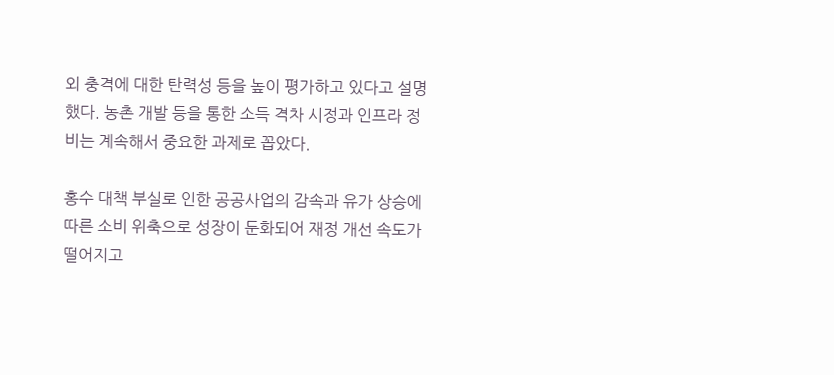외 충격에 대한 탄력성 등을 높이 평가하고 있다고 설명했다. 농촌 개발 등을 통한 소득 격차 시정과 인프라 정비는 계속해서 중요한 과제로 꼽았다.

홍수 대책 부실로 인한 공공사업의 감속과 유가 상승에 따른 소비 위축으로 성장이 둔화되어 재정 개선 속도가 떨어지고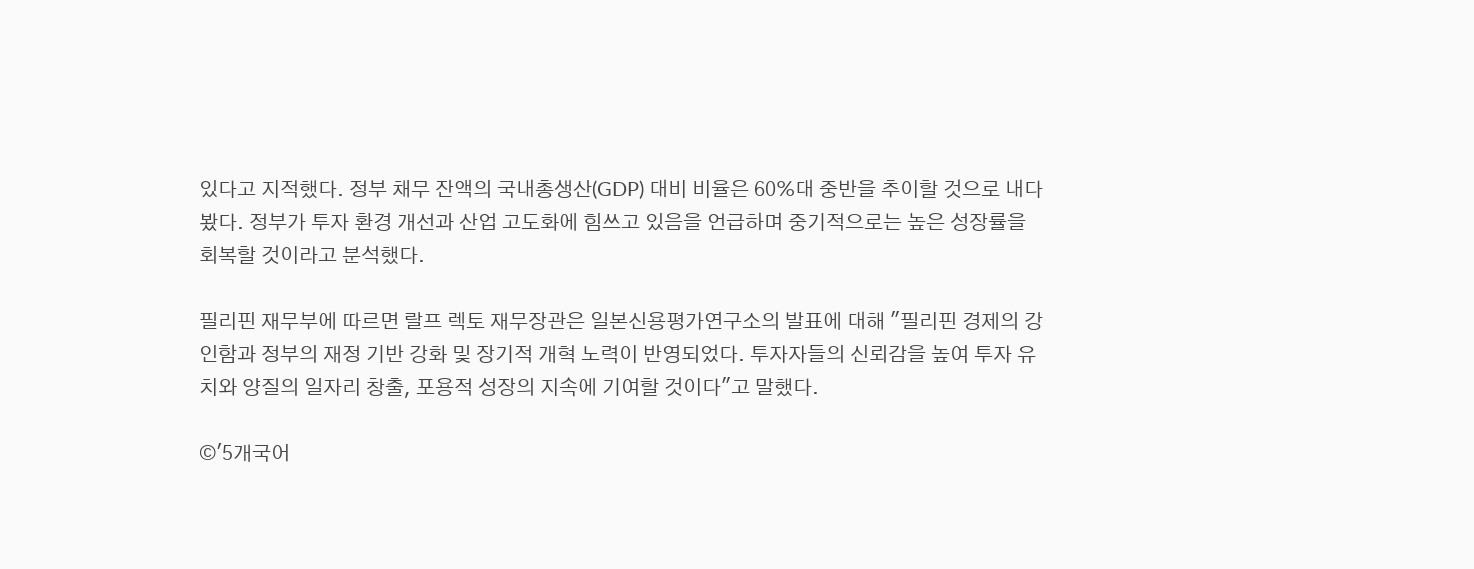있다고 지적했다. 정부 채무 잔액의 국내총생산(GDP) 대비 비율은 60%대 중반을 추이할 것으로 내다봤다. 정부가 투자 환경 개선과 산업 고도화에 힘쓰고 있음을 언급하며 중기적으로는 높은 성장률을 회복할 것이라고 분석했다.

필리핀 재무부에 따르면 랄프 렉토 재무장관은 일본신용평가연구소의 발표에 대해 "필리핀 경제의 강인함과 정부의 재정 기반 강화 및 장기적 개혁 노력이 반영되었다. 투자자들의 신뢰감을 높여 투자 유치와 양질의 일자리 창출, 포용적 성장의 지속에 기여할 것이다"고 말했다.

©'5개국어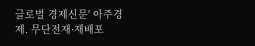글로벌 경제신문' 아주경제. 무단전재·재배포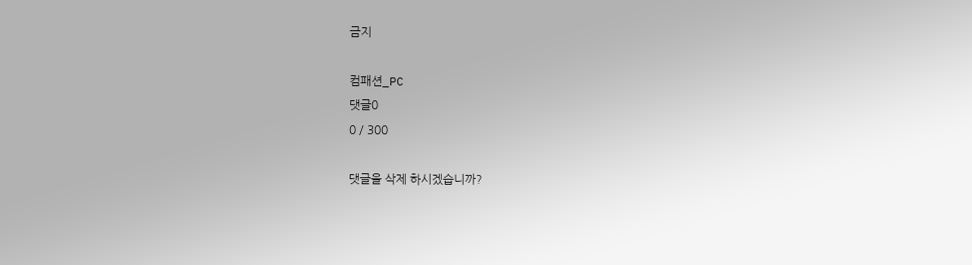금지

컴패션_PC
댓글0
0 / 300

댓글을 삭제 하시겠습니까?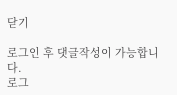닫기

로그인 후 댓글작성이 가능합니다.
로그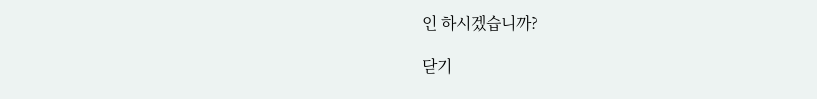인 하시겠습니까?

닫기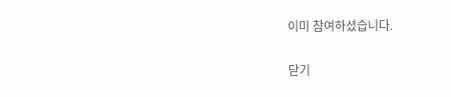이미 참여하셨습니다.

닫기